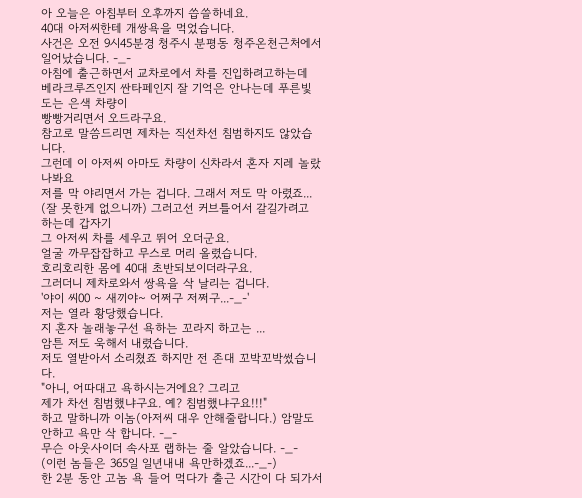아 오늘은 아침부터 오후까지 씁쓸하네요.
40대 아저씨한테 개쌍욕을 먹었습니다.
사건은 오전 9시45분경 청주시 분평동 청주온천근처에서 일어났습니다. -_-
아침에 출근하면서 교차로에서 차를 진입하려고하는데
베라크루즈인지 싼타페인지 잘 기억은 안나는데 푸른빛 도는 은색 차량이
빵빵거리면서 오드라구요.
참고로 말씀드리면 제차는 직선차선 침범하지도 않았습니다.
그런데 이 아저씨 아마도 차량이 신차라서 혼자 지레 놀랐나봐요
저를 막 야리면서 가는 겁니다. 그래서 저도 막 아렸죠...
(잘 못한게 없으니까) 그러고선 커브틀어서 갈길가려고 하는데 갑자기
그 아저씨 차를 세우고 뛰어 오더군요.
얼굴 까무잡잡하고 무스로 머리 올렸습니다.
호리호리한 몸에 40대 초반되보이더라구요.
그러더니 제차로와서 쌍욕을 삭 날리는 겁니다.
'야이 씨00 ~ 새끼야~ 어쩌구 저쩌구...-_-'
저는 열라 황당했습니다.
지 혼자 놀래놓구선 욕하는 꼬라지 하고는 ...
암튼 저도 욱해서 내렸습니다.
저도 열받아서 소리쳤죠 하지만 전 존대 꼬박꼬박썼습니다.
"아니, 어따대고 욕하시는거에요? 그리고
제가 차선 침범했냐구요. 예? 침범했냐구요!!!"
하고 말하니까 이놈(아저씨 대우 안해줄랍니다.) 암말도 안하고 욕만 삭 합니다. -_-
무슨 아웃사이더 속사포 랩하는 줄 알았습니다. -_-
(이런 놈들은 365일 일년내내 욕만하겠죠...-_-)
한 2분 동안 고놈 욕 들어 먹다가 출근 시간이 다 되가서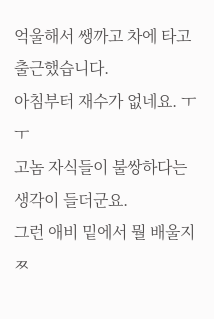억울해서 쌩까고 차에 타고 출근했습니다.
아침부터 재수가 없네요. ㅜㅜ
고놈 자식들이 불쌍하다는 생각이 들더군요.
그런 애비 밑에서 뭘 배울지 ㅉ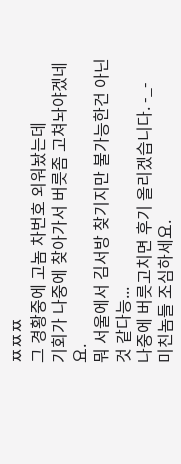ㅉㅉㅉ
그 경황중에 고놈 차번호 외워놨는데
기회가 나중에 찾아가서 버릇좀 고쳐놔야겠네요.
뭐 서울에서 김서방 찾기지만 불가능한건 아닌것 같다능...
나중에 버릇고치면 후기 올리겠습니다. -_-
미친놈들 조심하세요.